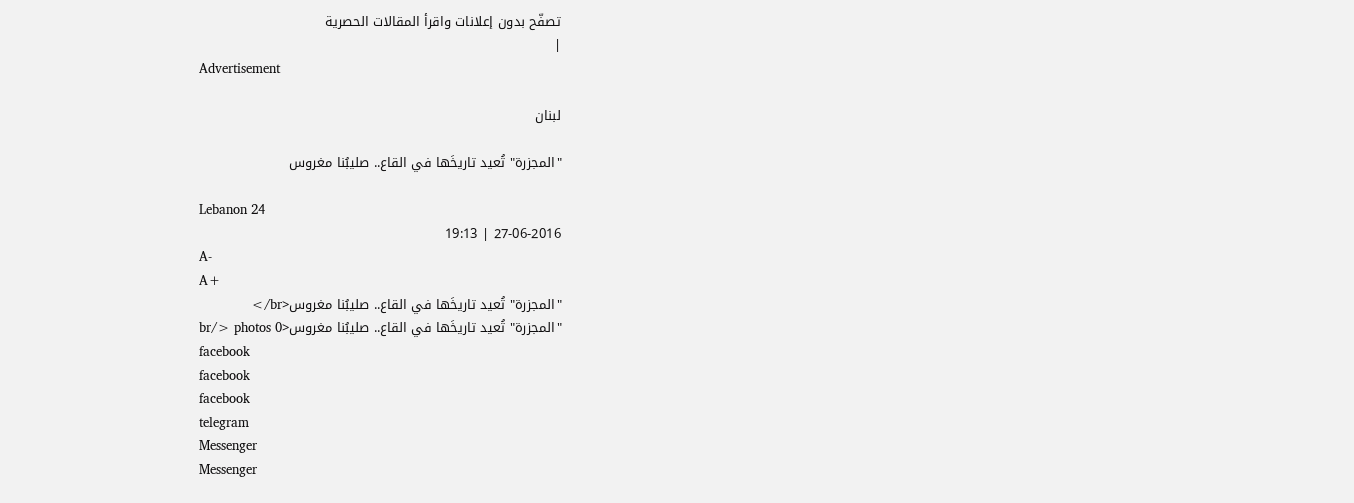تصفّح بدون إعلانات واقرأ المقالات الحصرية
|
Advertisement

لبنان

"المجزرة" تُعيد تاريخَها في القاع.. صليبُنا مغروس

Lebanon 24
27-06-2016 | 19:13
A-
A+
"المجزرة" تُعيد تاريخَها في القاع.. صليبُنا مغروس<br/>
"المجزرة" تُعيد تاريخَها في القاع.. صليبُنا مغروس<br/> photos 0
facebook
facebook
facebook
telegram
Messenger
Messenger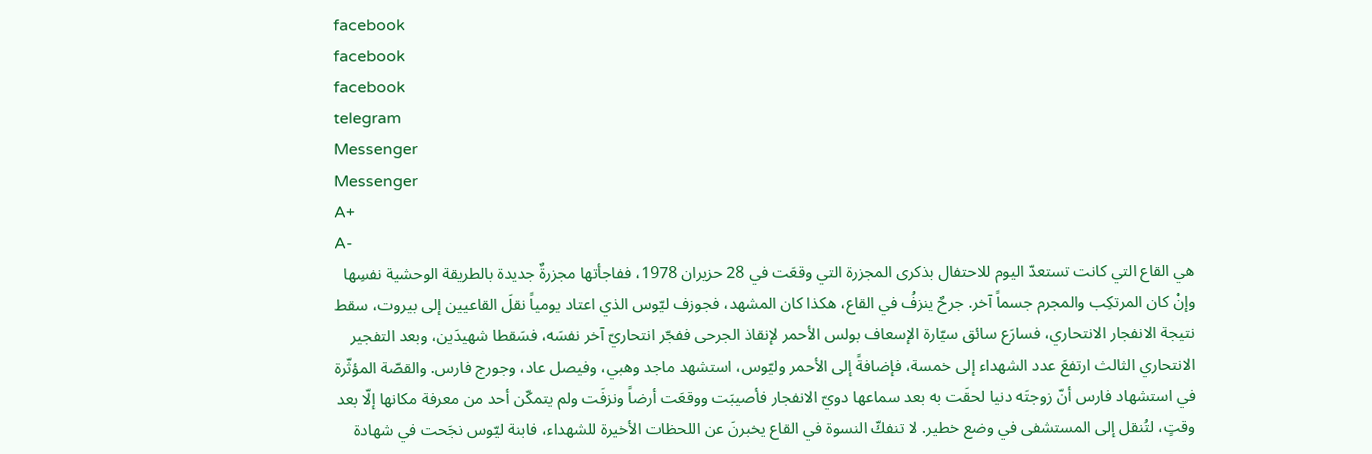facebook
facebook
facebook
telegram
Messenger
Messenger
A+
A-
هي القاع التي كانت تستعدّ اليوم للاحتفال بذكرى المجزرة التي وقعَت في 28 حزيران 1978، ففاجأتها مجزرةٌ جديدة بالطريقة الوحشية نفسِها وإنْ كان المرتكِب والمجرم جسماً آخر. جرحٌ ينزفُ في القاع، هكذا كان المشهد، فجوزف ليّوس الذي اعتاد يومياً نقلَ القاعيين إلى بيروت، سقط نتيجة الانفجار الانتحاري، فسارَع سائق سيّارة الإسعاف بولس الأحمر لإنقاذ الجرحى ففجّر انتحاريّ آخر نفسَه، فسَقطا شهيدَين، وبعد التفجير الانتحاري الثالث ارتفعَ عدد الشهداء إلى خمسة، فإضافةً إلى الأحمر وليّوس، استشهد ماجد وهبي، وفيصل عاد، وجورج فارس. والقصّة المؤثّرة في استشهاد فارس أنّ زوجتَه دنيا لحقَت به بعد سماعها دويّ الانفجار فأصيبَت ووقعَت أرضاً ونزفَت ولم يتمكّن أحد من معرفة مكانها إلّا بعد وقتٍ، لتُنقل إلى المستشفى في وضع خطير. لا تنفكّ النسوة في القاع يخبرنَ عن اللحظات الأخيرة للشهداء، فابنة ليّوس نجَحت في شهادة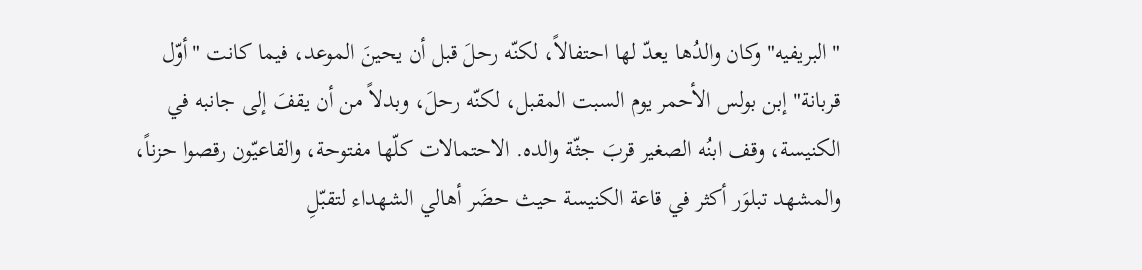"البريفيه" وكان والدُها يعدّ لها احتفالاً، لكنّه رحلَ قبل أن يحينَ الموعد، فيما كانت "أوّل قربانة" إبن بولس الأحمر يوم السبت المقبل، لكنّه رحلَ، وبدلاً من أن يقفَ إلى جانبه في الكنيسة، وقف ابنُه الصغير قربَ جثّة والده. الاحتمالات كلّها مفتوحة، والقاعيّون رقصوا حزناً، والمشهد تبلوَر أكثر في قاعة الكنيسة حيث حضَر أهالي الشهداء لتقبّلِ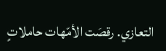التعازي. رقصَت الأمّهات حاملاتٍ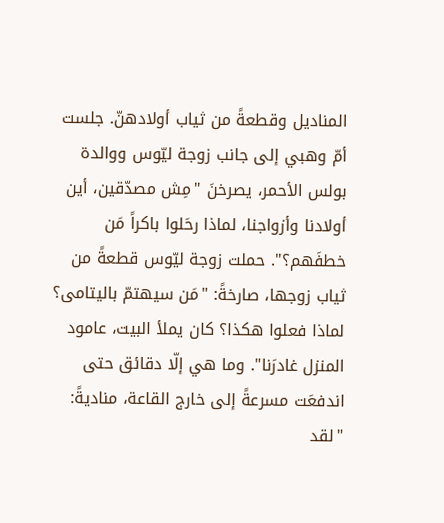المناديل وقطعةً من ثياب أولادهنّ. جلست أمّ وهبي إلى جانب زوجة ليّوس ووالدة بولس الأحمر، يصرخنَ "مِش مصدّقين، أين أولادنا وأزواجنا، لماذا رحَلوا باكراً مَن خطفَهم؟". حملت زوجة ليّوس قطعةً من ثياب زوجها، صارخةً: "مَن سيهتمّ باليتامى؟ لماذا فعلوا هكذا؟ كان يملأ البيت، عامود المنزل غادرَنا". وما هي إلّا دقائق حتى اندفعَت مسرعةً إلى خارج القاعة، مناديةً: "لقد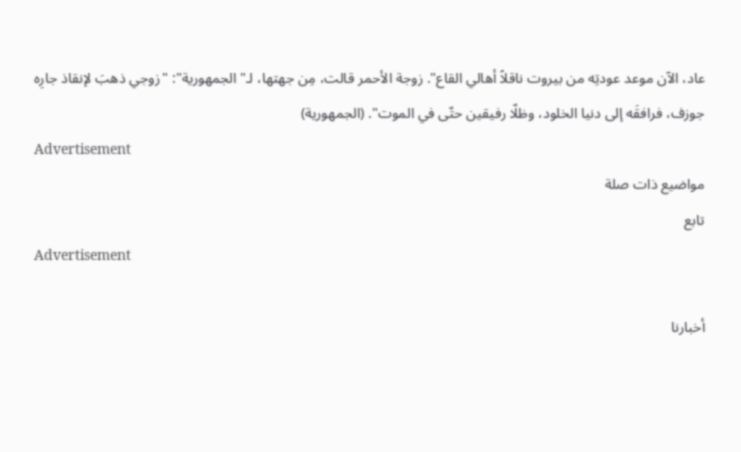عاد، الآن موعد عودتِه من بيروت ناقلاً أهالي القاع". زوجة الأحمر قالت، مِن جهتها، لـ"الجمهورية": "زوجي ذهبَ لإنقاذ جارِه جوزف، فرافقَه إلى دنيا الخلود، وظلّا رفيقين حتّى في الموت". (الجمهورية)
Advertisement
مواضيع ذات صلة
تابع
Advertisement

أخبارنا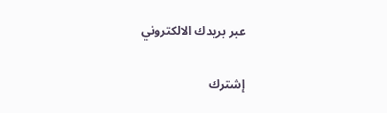عبر بريدك الالكتروني

إشترك